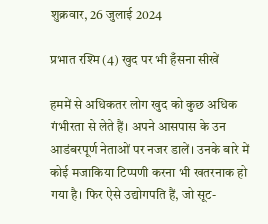शुक्रवार, 26 जुलाई 2024

प्रभात रश्मि (4) खुद पर भी हँसना सीखें

हममें से अधिकतर लोग खुद को कुछ अधिक गंभीरता से लेते हैं। अपने आसपास के उन आडंबरपूर्ण नेताओं पर नजर डालें। उनके बारे में कोई मजाकिया टिप्पणी करना भी खतरनाक हो गया है। फिर ऐसे उद्योगपति हैं, जो सूट-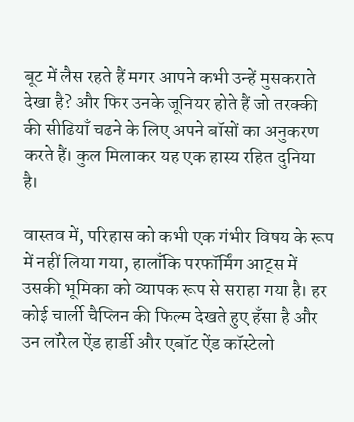बूट में लैस रहते हैं मगर आपने कभी उन्हें मुसकराते देखा है? और फिर उनके जूनियर होते हैं जो तरक्की की सीढियाँ चढने के लिए अपने बॉसों का अनुकरण करते हैं। कुल मिलाकर यह एक हास्य रहित दुनिया है।

वास्तव में, परिहास को कभी एक गंभीर विषय के रूप में नहीं लिया गया, हालाँकि परफॉर्मिंग आट्स में उसकी भूमिका को व्यापक रूप से सराहा गया है। हर कोई चार्ली चैप्लिन की फिल्म देखते हुए हँसा है और उन लॉरेल ऐंड हार्डी और एबॉट ऐंड कॉस्टेलो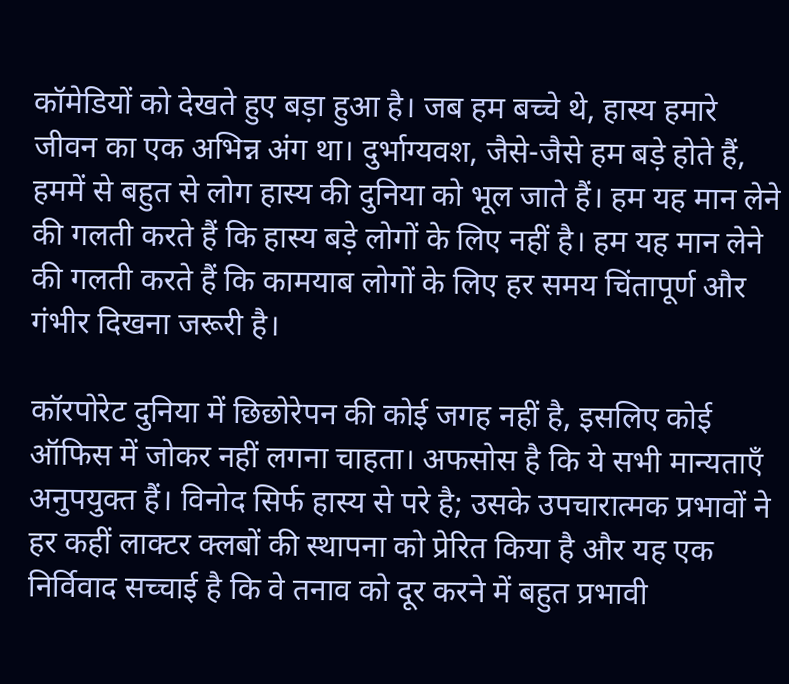कॉमेडियों को देखते हुए बड़ा हुआ है। जब हम बच्चे थे, हास्य हमारे जीवन का एक अभिन्न अंग था। दुर्भाग्यवश, जैसे-जैसे हम बड़े होते हैं, हममें से बहुत से लोग हास्य की दुनिया को भूल जाते हैं। हम यह मान लेने की गलती करते हैं कि हास्य बड़े लोगों के लिए नहीं है। हम यह मान लेने की गलती करते हैं कि कामयाब लोगों के लिए हर समय चिंतापूर्ण और गंभीर दिखना जरूरी है।

कॉरपोरेट दुनिया में छिछोरेपन की कोई जगह नहीं है, इसलिए कोई ऑफिस में जोकर नहीं लगना चाहता। अफसोस है कि ये सभी मान्यताएँ अनुपयुक्त हैं। विनोद सिर्फ हास्य से परे है; उसके उपचारात्मक प्रभावों ने हर कहीं लाक्टर क्लबों की स्थापना को प्रेरित किया है और यह एक निर्विवाद सच्चाई है कि वे तनाव को दूर करने में बहुत प्रभावी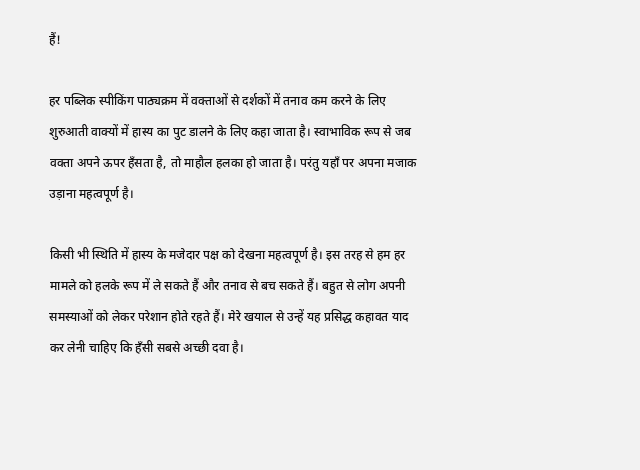हैं!

हर पब्लिक स्पीकिंग पाठ्यक्रम में वक्ताओं से दर्शकों में तनाव कम करने के लिए शुरुआती वाक्यों में हास्य का पुट डालने के लिए कहा जाता है। स्वाभाविक रूप से जब वक्ता अपने ऊपर हँसता है, तो माहौल हलका हो जाता है। परंतु यहाँ पर अपना मजाक उड़ाना महत्वपूर्ण है।

किसी भी स्थिति में हास्य के मजेदार पक्ष को देखना महत्वपूर्ण है। इस तरह से हम हर मामले को हलके रूप में ले सकते हैं और तनाव से बच सकते हैं। बहुत से लोग अपनी समस्याओं को लेकर परेशान होते रहते हैं। मेरे खयाल से उन्हें यह प्रसिद्ध कहावत याद कर लेनी चाहिए कि हँसी सबसे अच्छी दवा है।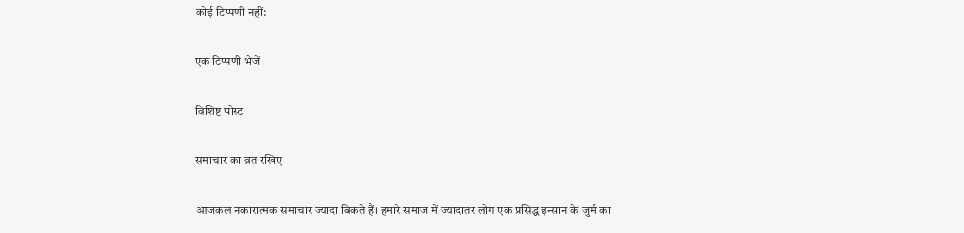कोई टिप्पणी नहीं:

एक टिप्पणी भेजें

विशिष्ट पोस्ट

समाचार का व्रत रखिए

आजकल नकारात्मक समाचार ज्यादा बिकते हैं। हमारे समाज में ज्यादातर लोग एक प्रसिद्ध इन्सान के जुर्म का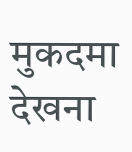मुकदमा देखना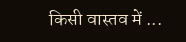किसी वास्तव में ...